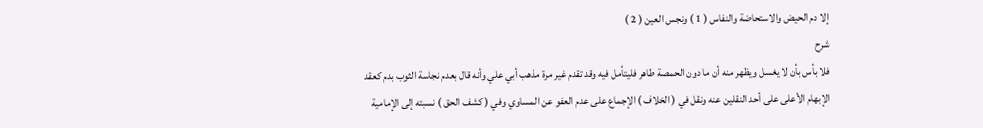إلا دم الحيض والاستحاضة والنفاس ( 1 ) ونجس العين ( 2 )
شرح
فلا بأس بأن لا يغسل ويظهر منه أن ما دون الحمصة طاهر فليتأمل فيه وقد تقدم غير مرة مذهب أبي علي وأنه قال بعدم نجاسة الثوب بدم كعقد الإبهام الأعلى على أحد النقلين عنه ونقل في ( الخلاف ) الإجماع على عدم العفو عن المساوي وفي ( كشف الحق ) نسبته إلى الإمامية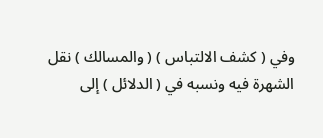وفي ( كشف الالتباس ) ( والمسالك ) نقل الشهرة فيه ونسبه في ( الدلائل ) إلى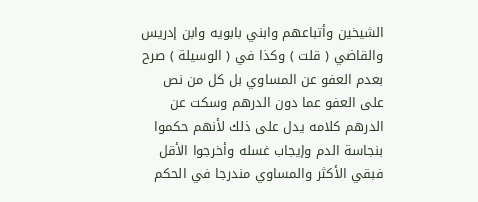الشيخين وأتباعهم وابني بابويه وابن إدريس والقاضي ( قلت ) وكذا في ( الوسيلة ) صرح بعدم العفو عن المساوي بل كل من نص على العفو عما دون الدرهم وسكت عن الدرهم كلامه يدل على ذلك لأنهم حكموا بنجاسة الدم وإيجاب غسله وأخرجوا الأقل فبقي الأكثر والمساوي مندرجا في الحكم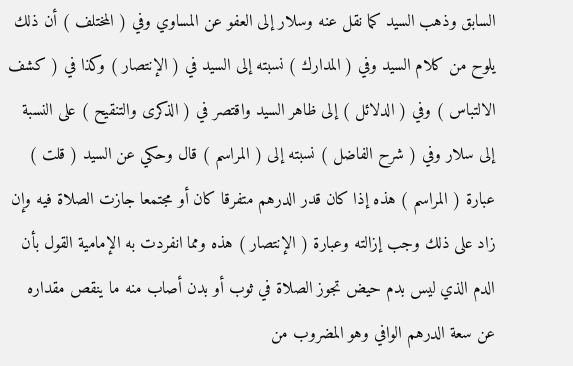السابق وذهب السيد كما نقل عنه وسلار إلى العفو عن المساوي وفي ( المختلف ) أن ذلك يلوح من كلام السيد وفي ( المدارك ) نسبته إلى السيد في ( الإنتصار ) وكذا في ( كشف الالتباس ) وفي ( الدلائل ) إلى ظاهر السيد واقتصر في ( الذكرى والتنقيح ) على النسبة إلى سلار وفي ( شرح الفاضل ) نسبته إلى ( المراسم ) قال وحكي عن السيد ( قلت ) عبارة ( المراسم ) هذه إذا كان قدر الدرهم متفرقا كان أو مجتمعا جازت الصلاة فيه وإن زاد على ذلك وجب إزالته وعبارة ( الإنتصار ) هذه ومما انفردت به الإمامية القول بأن الدم الذي ليس بدم حيض تجوز الصلاة في ثوب أو بدن أصاب منه ما ينقص مقداره عن سعة الدرهم الوافي وهو المضروب من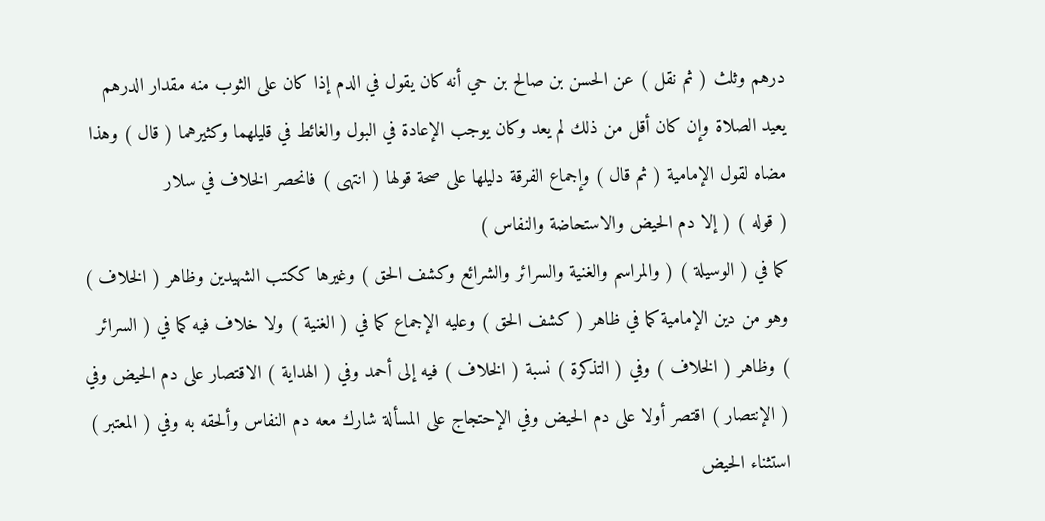درهم وثلث ( ثم نقل ) عن الحسن بن صالح بن حي أنه كان يقول في الدم إذا كان على الثوب منه مقدار الدرهم يعيد الصلاة وإن كان أقل من ذلك لم يعد وكان يوجب الإعادة في البول والغائط في قليلهما وكثيرهما ( قال ) وهذا مضاه لقول الإمامية ( ثم قال ) وإجماع الفرقة دليلها على صحة قولها ( انتهى ) فانحصر الخلاف في سلار
( قوله ) ( إلا دم الحيض والاستحاضة والنفاس )
كما في ( الوسيلة ) ( والمراسم والغنية والسرائر والشرائع وكشف الحق ) وغيرها ككتب الشهيدين وظاهر ( الخلاف ) وهو من دين الإمامية كما في ظاهر ( كشف الحق ) وعليه الإجماع كما في ( الغنية ) ولا خلاف فيه كما في ( السرائر ) وظاهر ( الخلاف ) وفي ( التذكرة ) نسبة ( الخلاف ) فيه إلى أحمد وفي ( الهداية ) الاقتصار على دم الحيض وفي ( الإنتصار ) اقتصر أولا على دم الحيض وفي الإحتجاج على المسألة شارك معه دم النفاس وألحقه به وفي ( المعتبر ) استثناء الحيض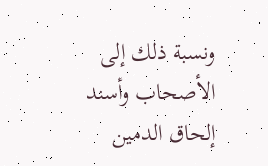ونسبة ذلك إلى الأصحاب وأسند إلحاق الدمين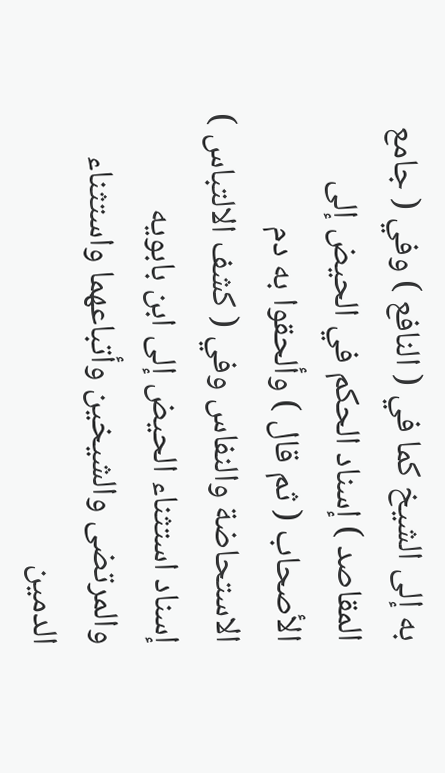به إلى الشيخ كما في ( النافع ) وفي ( جامع المقاصد ) إسناد الحكم في الحيض إلى الأصحاب ( ثم قال ) وألحقوا به دم الاستحاضة والنفاس وفي ( كشف الالتباس ) إسناد استثناء الحيض إلى ابن بابويه والمرتضى والشيخين وأتباعهما واستثناء الدمين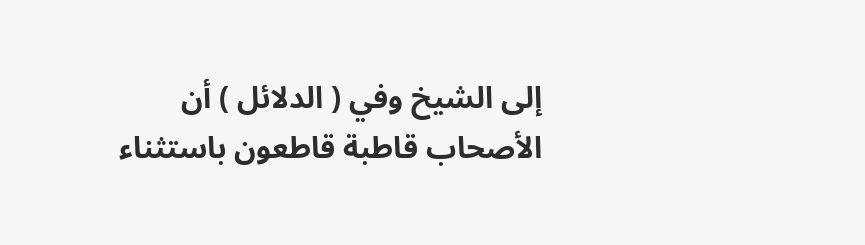إلى الشيخ وفي ( الدلائل ) أن الأصحاب قاطبة قاطعون باستثناء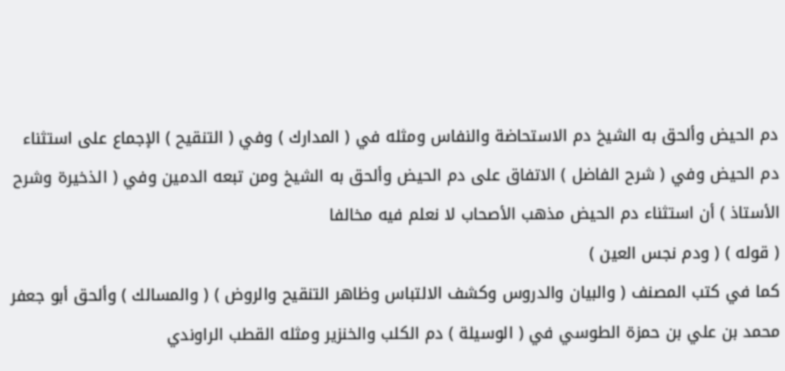دم الحيض وألحق به الشيخ دم الاستحاضة والنفاس ومثله في ( المدارك ) وفي ( التنقيح ) الإجماع على استثناء دم الحيض وفي ( شرح الفاضل ) الاتفاق على دم الحيض وألحق به الشيخ ومن تبعه الدمين وفي ( الذخيرة وشرح الأستاذ ) أن استثناء دم الحيض مذهب الأصحاب لا نعلم فيه مخالفا
( قوله ) ( ودم نجس العين )
كما في كتب المصنف ( والبيان والدروس وكشف الالتباس وظاهر التنقيح والروض ) ( والمسالك ) وألحق أبو جعفر محمد بن علي بن حمزة الطوسي في ( الوسيلة ) دم الكلب والخنزير ومثله القطب الراوندي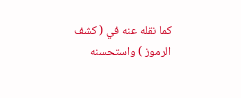كما نقله عنه في ( كشف الرموز ) واستحسنه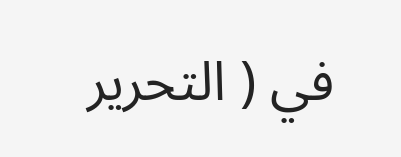في ( التحرير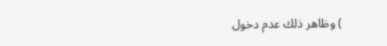) وظاهر ذلك عدم دخول